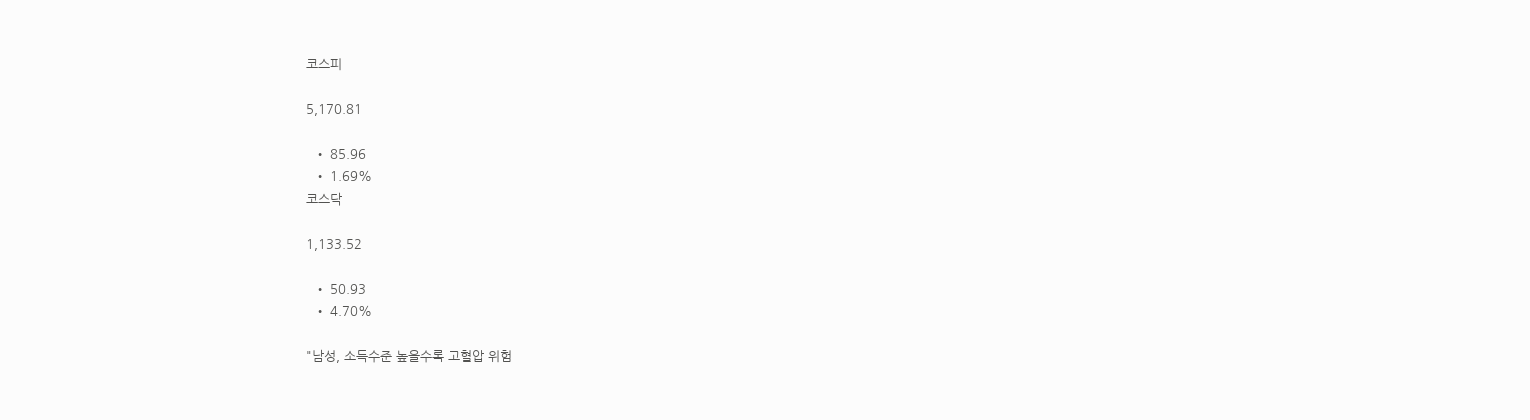코스피

5,170.81

  • 85.96
  • 1.69%
코스닥

1,133.52

  • 50.93
  • 4.70%

"남성, 소득수준 높을수록 고혈압 위험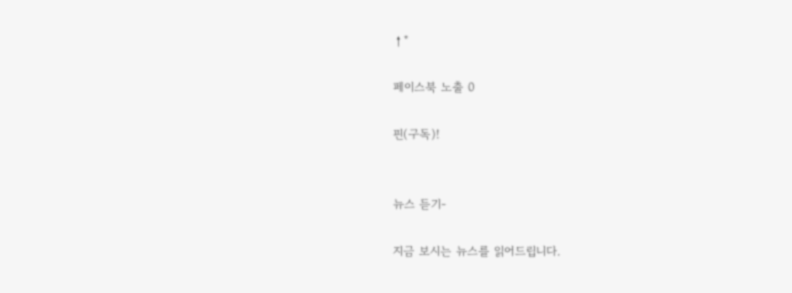↑"

페이스북 노출 0

핀(구독)!


뉴스 듣기-

지금 보시는 뉴스를 읽어드립니다.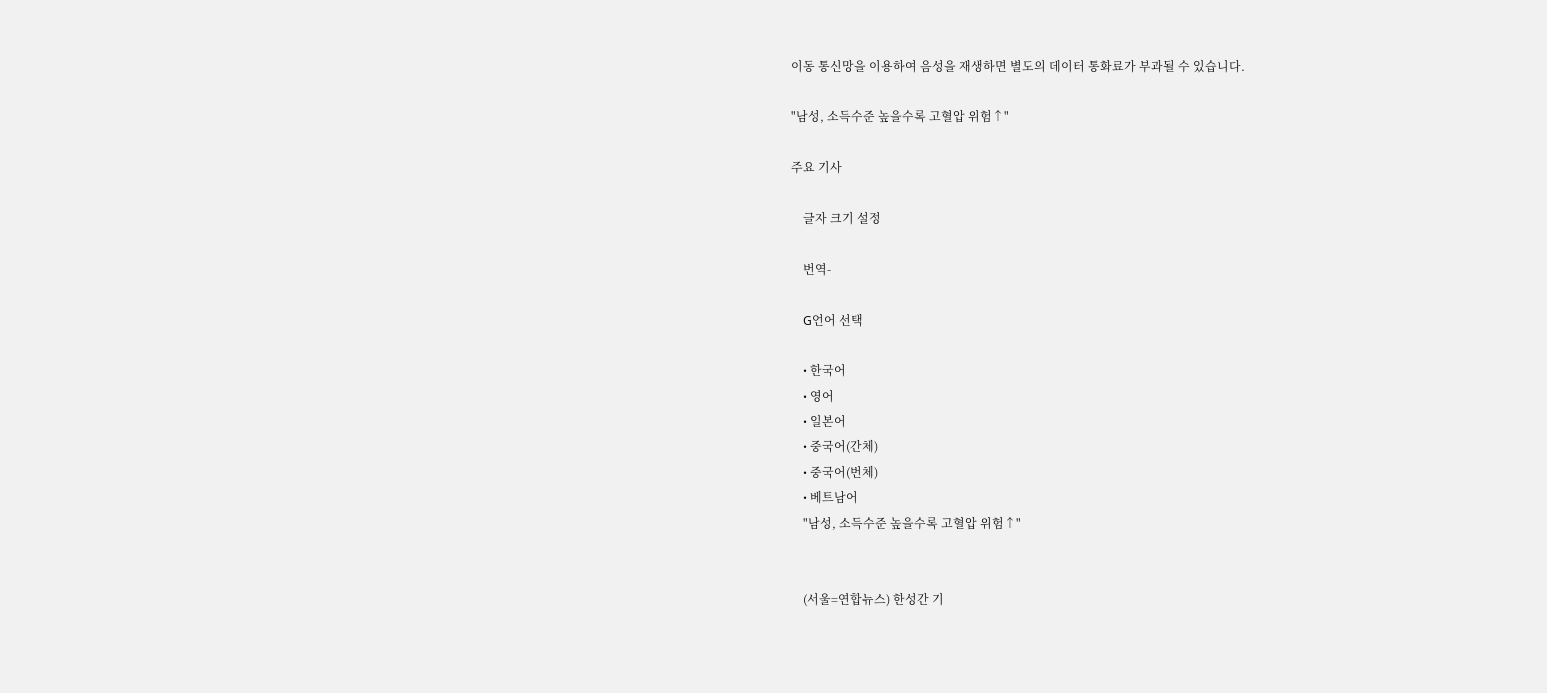이동 통신망을 이용하여 음성을 재생하면 별도의 데이터 통화료가 부과될 수 있습니다.

"남성, 소득수준 높을수록 고혈압 위험↑"

주요 기사

    글자 크기 설정

    번역-

    G언어 선택

    • 한국어
    • 영어
    • 일본어
    • 중국어(간체)
    • 중국어(번체)
    • 베트남어
    "남성, 소득수준 높을수록 고혈압 위험↑"


    (서울=연합뉴스) 한성간 기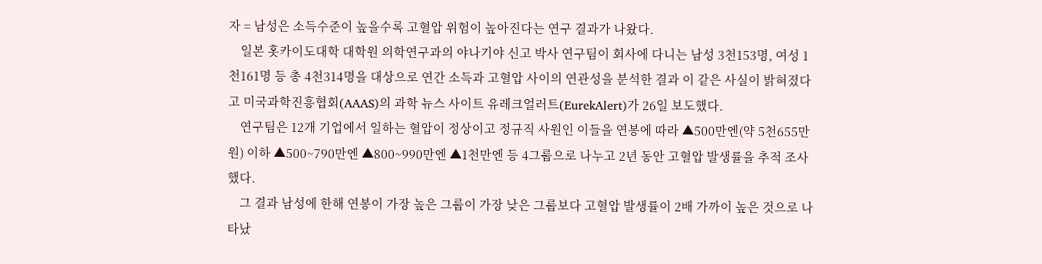자 = 남성은 소득수준이 높을수록 고혈압 위험이 높아진다는 연구 결과가 나왔다.
    일본 홋카이도대학 대학원 의학연구과의 야나기야 신고 박사 연구팀이 회사에 다니는 남성 3천153명, 여성 1천161명 등 총 4천314명을 대상으로 연간 소득과 고혈압 사이의 연관성을 분석한 결과 이 같은 사실이 밝혀졌다고 미국과학진흥협회(AAAS)의 과학 뉴스 사이트 유레크얼러트(EurekAlert)가 26일 보도했다.
    연구팀은 12개 기업에서 일하는 혈압이 정상이고 정규직 사원인 이들을 연봉에 따라 ▲500만엔(약 5천655만원) 이하 ▲500~790만엔 ▲800~990만엔 ▲1천만엔 등 4그룹으로 나누고 2년 동안 고혈압 발생률을 추적 조사했다.
    그 결과 남성에 한해 연봉이 가장 높은 그룹이 가장 낮은 그룹보다 고혈압 발생률이 2배 가까이 높은 것으로 나타났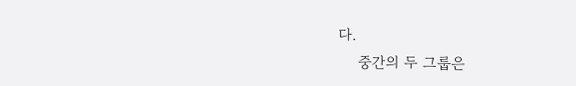다.
    중간의 두 그룹은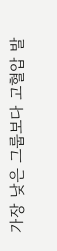가장 낮은 그룹보다 고혈압 발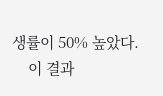생률이 50% 높았다.
    이 결과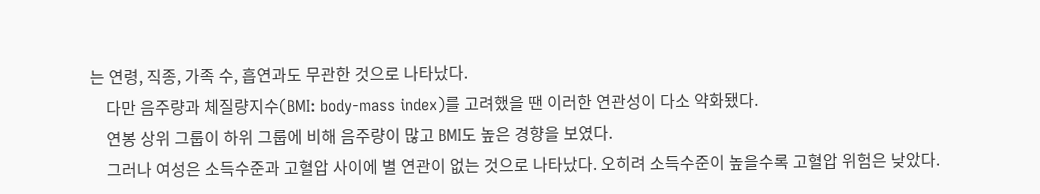는 연령, 직종, 가족 수, 흡연과도 무관한 것으로 나타났다.
    다만 음주량과 체질량지수(BMI: body-mass index)를 고려했을 땐 이러한 연관성이 다소 약화됐다.
    연봉 상위 그룹이 하위 그룹에 비해 음주량이 많고 BMI도 높은 경향을 보였다.
    그러나 여성은 소득수준과 고혈압 사이에 별 연관이 없는 것으로 나타났다. 오히려 소득수준이 높을수록 고혈압 위험은 낮았다.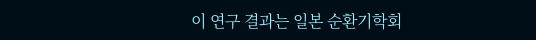이 연구 결과는 일본 순환기학회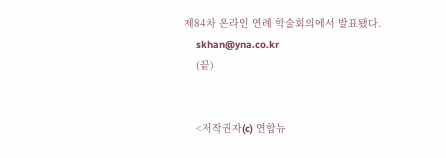제84차 온라인 연례 학술회의에서 발표됐다.
    skhan@yna.co.kr
    (끝)


    <저작권자(c) 연합뉴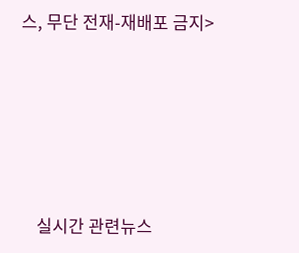스, 무단 전재-재배포 금지>








    실시간 관련뉴스